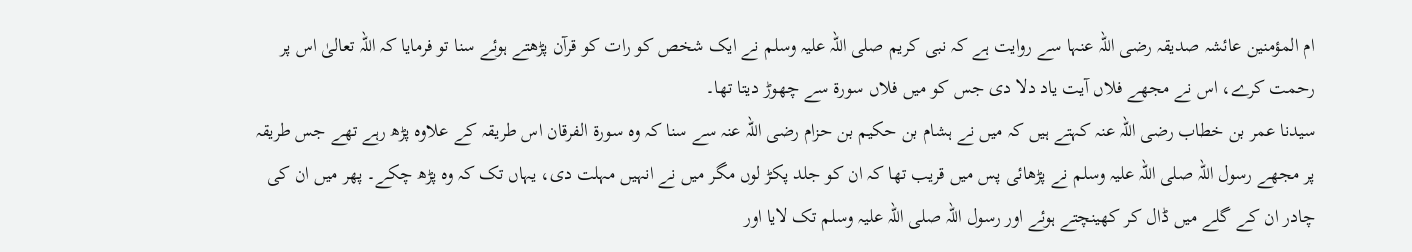ام المؤمنین عائشہ صدیقہ رضی اللہ عنہا سے روایت ہے کہ نبی کریم صلی اللہ علیہ وسلم نے ایک شخص کو رات کو قرآن پڑھتے ہوئے سنا تو فرمایا کہ اللہ تعالیٰ اس پر رحمت کرے، اس نے مجھے فلاں آیت یاد دلا دی جس کو میں فلاں سورۃ سے چھوڑ دیتا تھا۔
سیدنا عمر بن خطاب رضی اللہ عنہ کہتے ہیں کہ میں نے ہشام بن حکیم بن حزام رضی اللہ عنہ سے سنا کہ وہ سورۃ الفرقان اس طریقہ کے علاوہ پڑھ رہے تھے جس طریقہ پر مجھے رسول اللہ صلی اللہ علیہ وسلم نے پڑھائی پس میں قریب تھا کہ ان کو جلد پکڑ لوں مگر میں نے انہیں مہلت دی، یہاں تک کہ وہ پڑھ چکے۔ پھر میں ان کی چادر ان کے گلے میں ڈال کر کھینچتے ہوئے اور رسول اللہ صلی اللہ علیہ وسلم تک لایا اور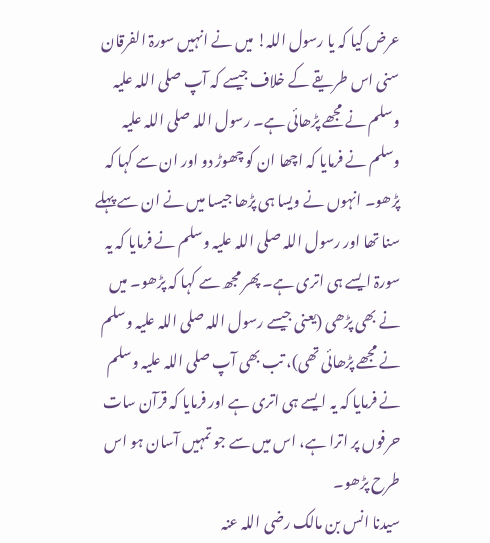عرض کیا کہ یا رسول اللہ! میں نے انہیں سورۃ الفرقان سنی اس طریقے کے خلاف جیسے کہ آپ صلی اللہ علیہ وسلم نے مجھے پڑھائی ہے۔ رسول اللہ صلی اللہ علیہ وسلم نے فرمایا کہ اچھا ان کو چھوڑ دو اور ان سے کہا کہ پڑھو۔ انہوں نے ویسا ہی پڑھا جیسا میں نے ان سے پہلے سنا تھا اور رسول اللہ صلی اللہ علیہ وسلم نے فرمایا کہ یہ سورۃ ایسے ہی اتری ہے۔ پھر مجھ سے کہا کہ پڑھو۔ میں نے بھی پڑھی (یعنی جیسے رسول اللہ صلی اللہ علیہ وسلم نے مجھے پڑھائی تھی)، تب بھی آپ صلی اللہ علیہ وسلم نے فرمایا کہ یہ ایسے ہی اتری ہے اور فرمایا کہ قرآن سات حرفوں پر اترا ہے، اس میں سے جو تمہیں آسان ہو اس طرح پڑھو۔
سیدنا انس بن مالک رضی اللہ عنہ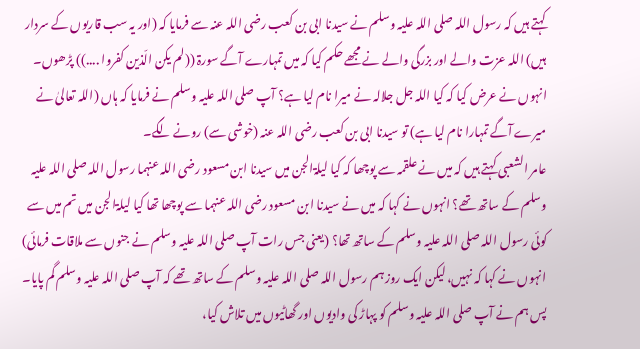کہتے ہیں کہ رسول اللہ صلی اللہ علیہ وسلم نے سیدنا ابی بن کعب رضی اللہ عنہ سے فرمایا کہ (اور یہ سب قاریوں کے سردار ہیں) اللہ عزت والے اور بزرگی والے نے مجھے حکم کیا کہ میں تمہارے آگے سورۃ ((لم یکن الّذین کفروا ....)) پڑھوں۔ انہوں نے عرض کیا کہ کیا اللہ جل جلالہ نے میرا نام لیا ہے؟ آپ صلی اللہ علیہ وسلم نے فرمایا کہ ہاں (اللہ تعالیٰ نے میرے آگے تمہارا نام لیا ہے) تو سیدنا ابی بن کعب رضی اللہ عنہ (خوشی سے) رونے لگے۔
عامر الشعبی کہتے ہیں کہ میں نے علقمہ سے پوچھا کہ کیا لیلۃالجن میں سیدنا ابن مسعود رضی اللہ عنہما رسول اللہ صلی اللہ علیہ وسلم کے ساتھ تھے؟ انہوں نے کہا کہ میں نے سیدنا ابن مسعود رضی اللہ عنہما سے پوچھا تھا کیا لیلۃالجن میں تم میں سے کوئی رسول اللہ صلی اللہ علیہ وسلم کے ساتھ تھا؟ (یعنی جس رات آپ صلی اللہ علیہ وسلم نے جنوں سے ملاقات فرمائی) انہوں نے کہا کہ نہیں، لیکن ایک روز ہم رسول اللہ صلی اللہ علیہ وسلم کے ساتھ تھے کہ آپ صلی اللہ علیہ وسلم گم پایا۔ پس ہم نے آپ صلی اللہ علیہ وسلم کو پہاڑ کی وادیوں اور گھاٹیوں میں تلاش کیا،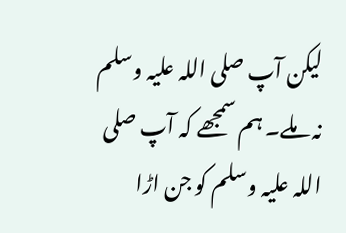لیکن آپ صلی اللہ علیہ وسلم نہ ملے۔ ہم سمجھے کہ آپ صلی اللہ علیہ وسلم کو جن اڑا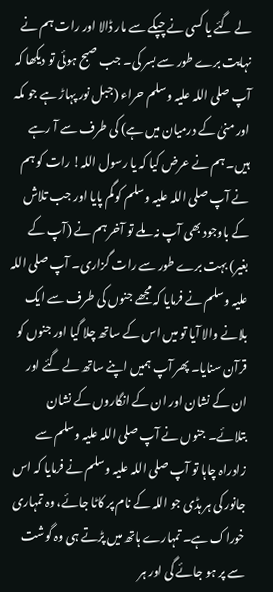لے گئے یا کسی نے چپکے سے مار ڈالا اور رات ہم نے نہایت برے طور سے بسر کی۔ جب صبح ہوئی تو دیکھا کہ آپ صلی اللہ علیہ وسلم حراء (جبل نور پہاڑ ہے جو مکہ اور منیٰ کے درمیان میں ہے) کی طرف سے آ رہے ہیں۔ ہم نے عرض کیا کہ یا رسول اللہ! رات کو ہم نے آپ صلی اللہ علیہ وسلم کو گم پایا اور جب تلاش کے باوجود بھی آپ نہ ملے تو آخر ہم نے (آپ کے بغیر) بہت برے طور سے رات گزاری۔ آپ صلی اللہ علیہ وسلم نے فرمایا کہ مجھے جنوں کی طرف سے ایک بلانے والا آیا تو میں اس کے ساتھ چلا گیا اور جنوں کو قرآن سنایا۔ پھر آپ ہمیں اپنے ساتھ لے گئے اور ان کے نشان اور ان کے انگاروں کے نشان بتلائے۔ جنوں نے آپ صلی اللہ علیہ وسلم سے زادراہ چاہا تو آپ صلی اللہ علیہ وسلم نے فرمایا کہ اس جانور کی ہر ہڈی جو اللہ کے نام پر کاٹا جائے، وہ تمہاری خوراک ہے۔ تمہارے ہاتھ میں پڑتے ہی وہ گوشت سے پر ہو جائے گی اور ہر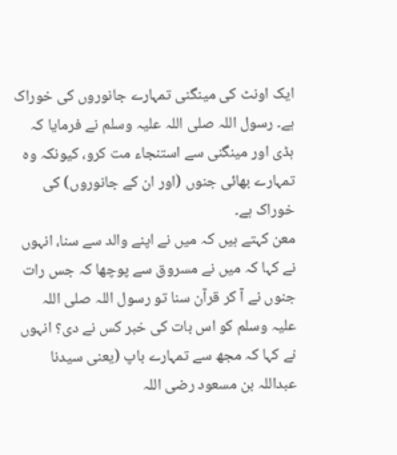ایک اونٹ کی مینگنی تمہارے جانوروں کی خوراک ہے۔ رسول اللہ صلی اللہ علیہ وسلم نے فرمایا کہ ہڈی اور مینگنی سے استنجاء مت کرو، کیونکہ وہ تمہارے بھائی جنوں (اور ان کے جانوروں) کی خوراک ہے۔
معن کہتے ہیں کہ میں نے اپنے والد سے سنا، انہوں نے کہا کہ میں نے مسروق سے پوچھا کہ جس رات جنوں نے آ کر قرآن سنا تو رسول اللہ صلی اللہ علیہ وسلم کو اس بات کی خبر کس نے دی؟ انہوں نے کہا کہ مجھ سے تمہارے باپ (یعنی سیدنا عبداللہ بن مسعود رضی اللہ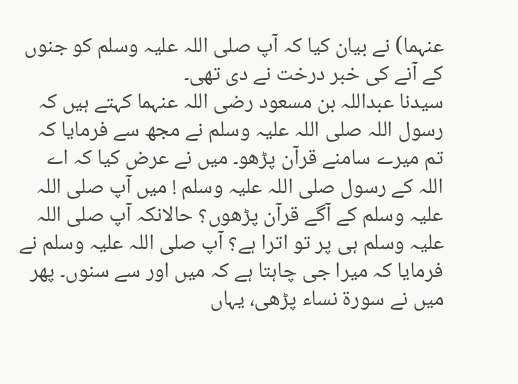عنہما) نے بیان کیا کہ آپ صلی اللہ علیہ وسلم کو جنوں کے آنے کی خبر درخت نے دی تھی۔
سیدنا عبداللہ بن مسعود رضی اللہ عنہما کہتے ہیں کہ رسول اللہ صلی اللہ علیہ وسلم نے مجھ سے فرمایا کہ تم میرے سامنے قرآن پڑھو۔ میں نے عرض کیا کہ اے اللہ کے رسول صلی اللہ علیہ وسلم ! میں آپ صلی اللہ علیہ وسلم کے آگے قرآن پڑھوں؟ حالانکہ آپ صلی اللہ علیہ وسلم ہی پر تو اترا ہے؟ آپ صلی اللہ علیہ وسلم نے فرمایا کہ میرا جی چاہتا ہے کہ میں اور سے سنوں۔ پھر میں نے سورۃ نساء پڑھی، یہاں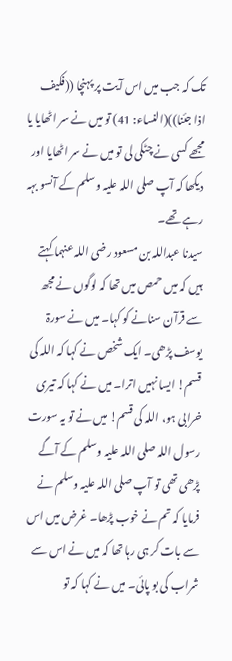تک کہ جب میں اس آیت پر پہنچا ((فکیف اذا جئنا))(النساء: 41) تو میں نے سر اٹھایا یا مجھے کسی نے چٹکی لی تو میں نے سر اٹھایا اور دیکھا کہ آپ صلی اللہ علیہ وسلم کے آنسو بہہ رہے تھے۔
سیدنا عبداللہ بن مسعود رضی اللہ عنہما کہتے ہیں کہ میں حمص میں تھا کہ لوگوں نے مجھ سے قرآن سنانے کو کہا۔ میں نے سورۃ یوسف پڑھی۔ ایک شخص نے کہا کہ اللہ کی قسم! ایسا نہیں اترا۔ میں نے کہا کہ تیری خرابی ہو، اللہ کی قسم! میں نے تو یہ سورت رسول اللہ صلی اللہ علیہ وسلم کے آگے پڑھی تھی تو آپ صلی اللہ علیہ وسلم نے فرمایا کہ تم نے خوب پڑھا۔ غرض میں اس سے بات کر ہی رہا تھا کہ میں نے اس سے شراب کی بو پائی۔ میں نے کہا کہ تو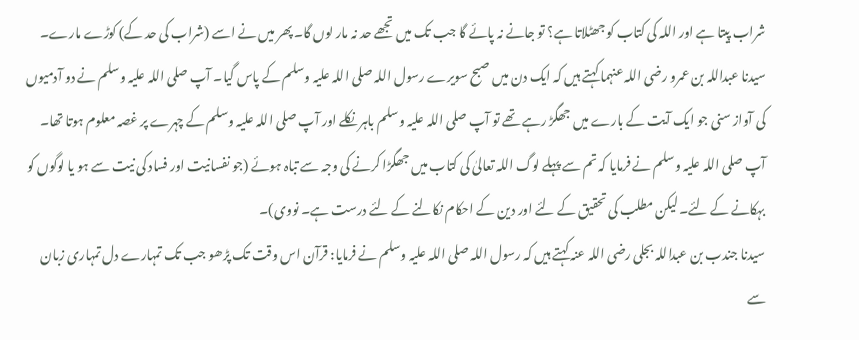شراب پیتا ہے اور اللہ کی کتاب کو جھٹلاتا ہے؟ تو جانے نہ پائے گا جب تک میں تجھے حد نہ مار لوں گا۔ پھر میں نے اسے (شراب کی حد کے) کوڑے مارے۔
سیدنا عبداللہ بن عمرو رضی اللہ عنہما کہتے ہیں کہ ایک دن میں صبح سویرے رسول اللہ صلی اللہ علیہ وسلم کے پاس گیا۔ آپ صلی اللہ علیہ وسلم نے دو آدمیوں کی آواز سنی جو ایک آیت کے بارے میں جھگڑ رہے تھے تو آپ صلی اللہ علیہ وسلم باہر نکلے اور آپ صلی اللہ علیہ وسلم کے چہرے پر غصہ معلوم ہوتا تھا۔ آپ صلی اللہ علیہ وسلم نے فرمایا کہ تم سے پہلے لوگ اللہ تعالیٰ کی کتاب میں جھگڑا کرنے کی وجہ سے تباہ ہوئے (جو نفسانیت اور فساد کی نیت سے ہو یا لوگوں کو بہکانے کے لئے۔ لیکن مطلب کی تحقیق کے لئے اور دین کے احکام نکالنے کے لئے درست ہے۔ نووی)۔
سیدنا جندب بن عبداللہ بجلی رضی اللہ عنہ کہتے ہیں کہ رسول اللہ صلی اللہ علیہ وسلم نے فرمایا: قرآن اس وقت تک پڑھو جب تک تمہارے دل تمہاری زبان سے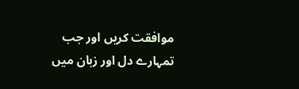موافقت کریں اور جب تمہارے دل اور زبان میں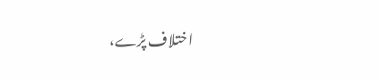اختلاف پڑے،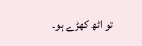تو اٹھ کھڑے ہو۔